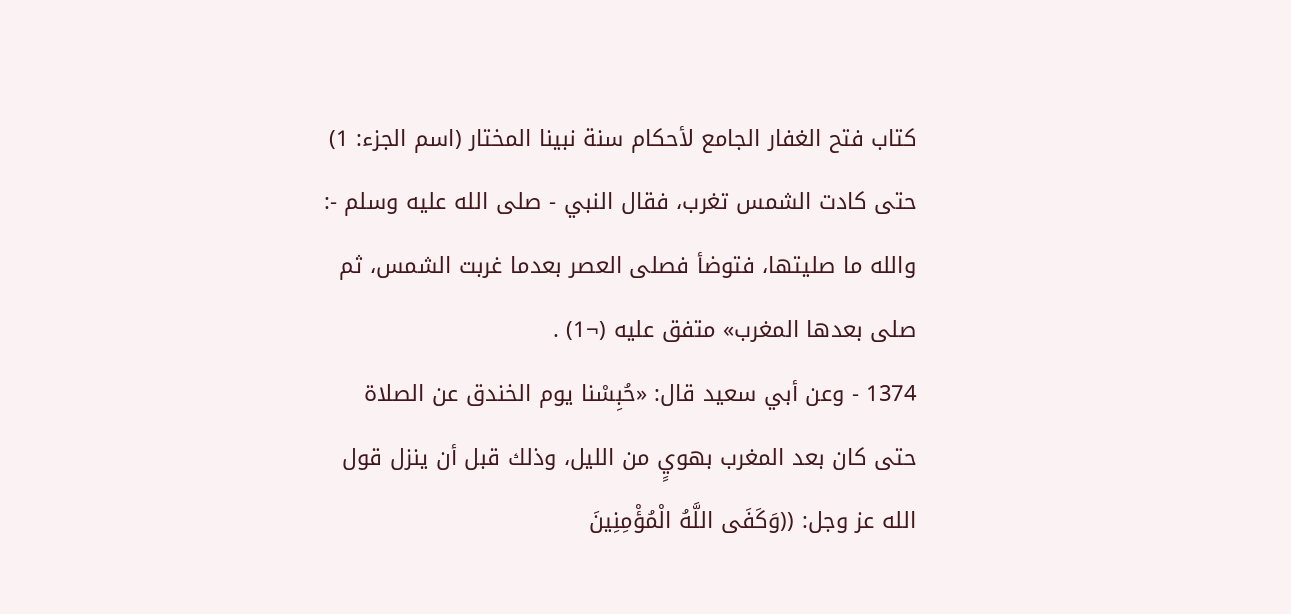كتاب فتح الغفار الجامع لأحكام سنة نبينا المختار (اسم الجزء: 1)
حتى كادت الشمس تغرب، فقال النبي - صلى الله عليه وسلم -: والله ما صليتها، فتوضأ فصلى العصر بعدما غربت الشمس، ثم صلى بعدها المغرب» متفق عليه (¬1) .
1374 - وعن أبي سعيد قال: «حُبِسْنا يوم الخندق عن الصلاة حتى كان بعد المغرب بهويٍ من الليل، وذلك قبل أن ينزل قول الله عز وجل: ((وَكَفَى اللَّهُ الْمُؤْمِنِينَ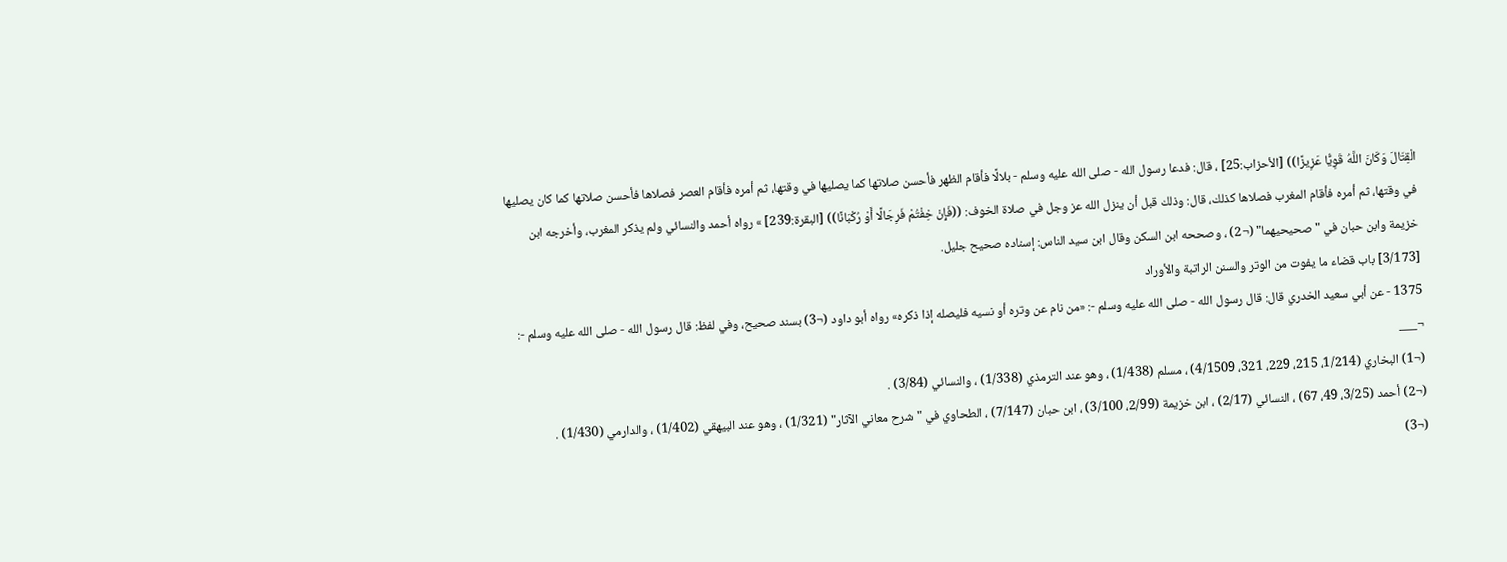الْقِتَالَ وَكَانَ اللَّهُ قَوِيًّا عَزِيزًا)) [الأحزاب:25] ، قال: فدعا رسول الله - صلى الله عليه وسلم - بلالًا فأقام الظهر فأحسن صلاتها كما يصليها في وقتها، ثم أمره فأقام العصر فصلاها فأحسن صلاتها كما كان يصليها في وقتها، ثم أمره فأقام المغرب فصلاها كذلك، قال: وذلك قبل أن ينزل الله عز وجل في صلاة الخوف: ((فَإِنْ خِفْتُمْ فَرِجَالًا أَوْ رُكْبَانًا)) [البقرة:239] » رواه أحمد والنسائي ولم يذكر المغرب، وأخرجه ابن خزيمة وابن حبان في "صحيحيهما" (¬2) ، وصححه ابن السكن وقال ابن سيد الناس: إسناده صحيح جليل.
[3/173] باب قضاء ما يفوت من الوتر والسنن الراتبة والأوراد
1375 - عن أبي سعيد الخدري قال: قال رسول الله - صلى الله عليه وسلم -: «من نام عن وتره أو نسيه فليصله إذا ذكره» رواه أبو داود (¬3) بسند صحيح، وفي لفظ: قال رسول الله - صلى الله عليه وسلم -:
¬___
(¬1) البخاري (1/214، 215، 229، 321، 4/1509) ، مسلم (1/438) ، وهو عند الترمذي (1/338) ، والنسائي (3/84) .
(¬2) أحمد (3/25، 49، 67) ، النسائي (2/17) ، ابن خزيمة (2/99، 3/100) ، ابن حبان (7/147) ، الطحاوي في "شرح معاني الآثار" (1/321) ، وهو عند البيهقي (1/402) ، والدارمي (1/430) .
(¬3)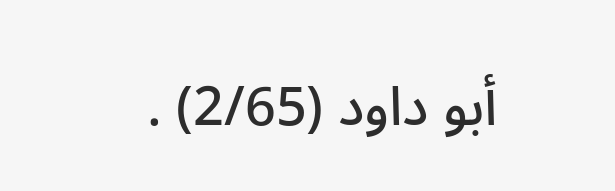أبو داود (2/65) .